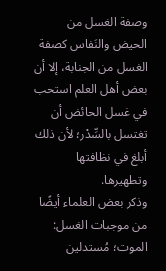وصفة الغسل من الحيض والنَفاس كصفة الغسل من الجنابة، إلا أن بعض أهل العلم استحب في غسل الحائض أن تغتسل بالسِّدْر؛ لأن ذلك أبلغ في نظافتها وتطهيرها.
وذكر بعض العلماء أيضًا من موجبات الغسل: الموت؛ مُستدلين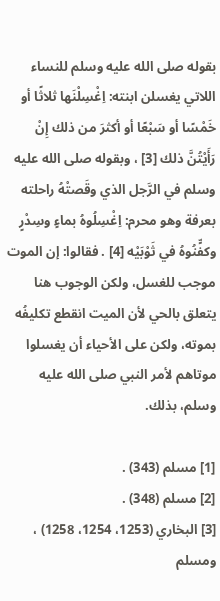بقوله صلى الله عليه وسلم للنساء اللاتي يغسلن ابنته: اِغْسِلْنَها ثلاثًا أو خَمْسًا أو سَبْعًا أو أكثرَ من ذلك إِنْ رَأَيْتُنَّ ذلك [3] ، وبقوله صلى الله عليه وسلم في الرَّجل الذي وقَصتْهُ راحلته بعرفة وهو محرم: اِغْسِلُوهُ بماءٍ وسِدْرٍ وكفٍّنُوهُ في ثَوْبَيْه [4] . فقالوا: إن الموت موجب للغسل، ولكن الوجوب هنا يتعلق بالحي لأن الميت انقطع تكليفُه بموته، ولكن على الأحياء أن يغسلوا موتاهم لأمر النبي صلى الله عليه وسلم، بذلك.

[1] مسلم (343) .
[2] مسلم (348) .
[3] البخاري (1253، 1254، 1258) ، ومسلم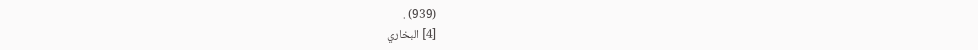(939) .
[4] البخاري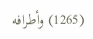(1265) وأطرافه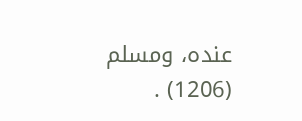عنده، ومسلم (1206) .